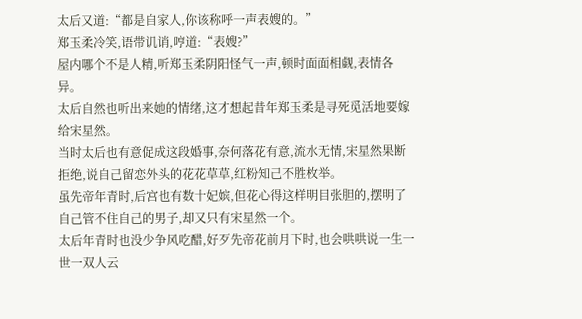太后又道:“都是自家人,你该称呼一声表嫂的。”
郑玉柔冷笑,语带讥诮,哼道:“表嫂?”
屋内哪个不是人精,听郑玉柔阴阳怪气一声,顿时面面相觑,表情各异。
太后自然也听出来她的情绪,这才想起昔年郑玉柔是寻死觅活地要嫁给宋星然。
当时太后也有意促成这段婚事,奈何落花有意,流水无情,宋星然果断拒绝,说自己留恋外头的花花草草,红粉知己不胜枚举。
虽先帝年青时,后宫也有数十妃嫔,但花心得这样明目张胆的,摆明了自己管不住自己的男子,却又只有宋星然一个。
太后年青时也没少争风吃醋,好歹先帝花前月下时,也会哄哄说一生一世一双人云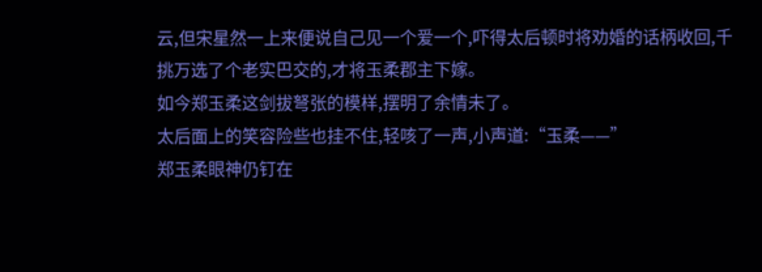云,但宋星然一上来便说自己见一个爱一个,吓得太后顿时将劝婚的话柄收回,千挑万选了个老实巴交的,才将玉柔郡主下嫁。
如今郑玉柔这剑拔弩张的模样,摆明了余情未了。
太后面上的笑容险些也挂不住,轻咳了一声,小声道:“玉柔——”
郑玉柔眼神仍钉在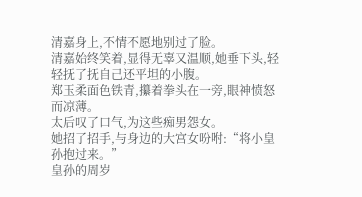清嘉身上,不情不愿地别过了脸。
清嘉始终笑着,显得无辜又温顺,她垂下头,轻轻抚了抚自己还平坦的小腹。
郑玉柔面色铁青,攥着拳头在一旁,眼神愤怒而凉薄。
太后叹了口气,为这些痴男怨女。
她招了招手,与身边的大宫女吩咐:“将小皇孙抱过来。”
皇孙的周岁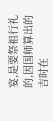宴,是要祭祖行礼的,因国师算出的吉时在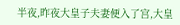半夜,昨夜大皇子夫妻便入了宫,大皇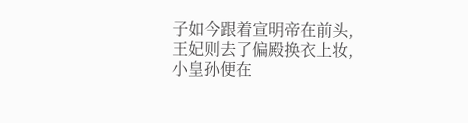子如今跟着宣明帝在前头,王妃则去了偏殿换衣上妆,小皇孙便在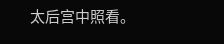太后宫中照看。